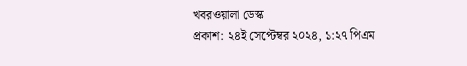খবরওয়ালা ডেস্ক
প্রকাশ: ২৪ই সেপ্টেম্বর ২০২৪, ১:২৭ পিএম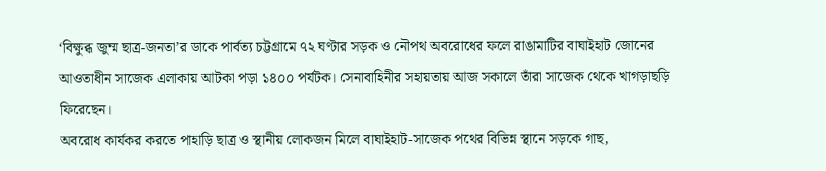‘বিক্ষুব্ধ জুম্ম ছাত্র-জনতা’র ডাকে পার্বত্য চট্টগ্রামে ৭২ ঘণ্টার সড়ক ও নৌপথ অবরোধের ফলে রাঙামাটির বাঘাইহাট জোনের আওতাধীন সাজেক এলাকায় আটকা পড়া ১৪০০ পর্যটক। সেনাবাহিনীর সহায়তায় আজ সকালে তাঁরা সাজেক থেকে খাগড়াছড়ি ফিরেছেন।
অবরোধ কার্যকর করতে পাহাড়ি ছাত্র ও স্থানীয় লোকজন মিলে বাঘাইহাট-সাজেক পথের বিভিন্ন স্থানে সড়কে গাছ,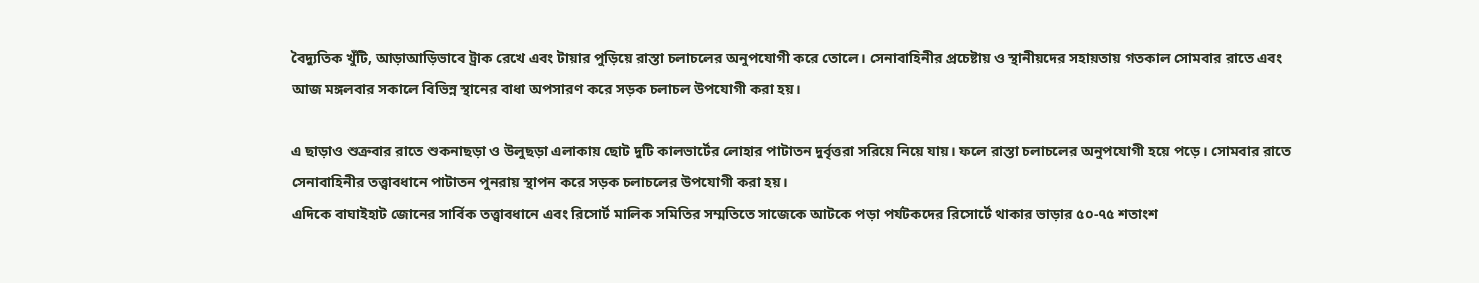বৈদ্যুতিক খুঁটি, আড়াআড়িভাবে ট্রাক রেখে এবং টায়ার পুড়িয়ে রাস্তা চলাচলের অনুপযোগী করে তোলে। সেনাবাহিনীর প্রচেষ্টায় ও স্থানীয়দের সহায়তায় গতকাল সোমবার রাতে এবং আজ মঙ্গলবার সকালে বিভিন্ন স্থানের বাধা অপসারণ করে সড়ক চলাচল উপযোগী করা হয়।

এ ছাড়াও শুক্রবার রাতে শুকনাছড়া ও উলুছড়া এলাকায় ছোট দুটি কালভার্টের লোহার পাটাতন দুর্বৃত্তরা সরিয়ে নিয়ে যায়। ফলে রাস্তা চলাচলের অনুপযোগী হয়ে পড়ে। সোমবার রাতে সেনাবাহিনীর তত্ত্বাবধানে পাটাতন পুনরায় স্থাপন করে সড়ক চলাচলের উপযোগী করা হয়।
এদিকে বাঘাইহাট জোনের সার্বিক তত্ত্বাবধানে এবং রিসোর্ট মালিক সমিতির সম্মতিতে সাজেকে আটকে পড়া পর্যটকদের রিসোর্টে থাকার ভাড়ার ৫০-৭৫ শতাংশ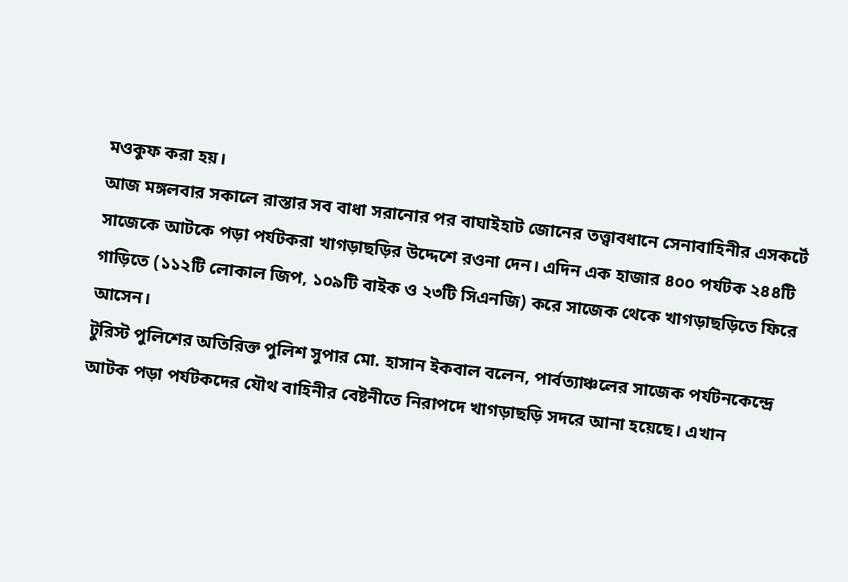মওকুফ করা হয়।
আজ মঙ্গলবার সকালে রাস্তার সব বাধা সরানোর পর বাঘাইহাট জোনের তত্ত্বাবধানে সেনাবাহিনীর এসকর্টে সাজেকে আটকে পড়া পর্যটকরা খাগড়াছড়ির উদ্দেশে রওনা দেন। এদিন এক হাজার ৪০০ পর্যটক ২৪৪টি গাড়িতে (১১২টি লোকাল জিপ, ১০৯টি বাইক ও ২৩টি সিএনজি) করে সাজেক থেকে খাগড়াছড়িতে ফিরে আসেন।
টুরিস্ট পুলিশের অতিরিক্ত পুলিশ সুপার মো. হাসান ইকবাল বলেন, পার্বত্যাঞ্চলের সাজেক পর্যটনকেন্দ্রে আটক পড়া পর্যটকদের যৌথ বাহিনীর বেষ্টনীতে নিরাপদে খাগড়াছড়ি সদরে আনা হয়েছে। এখান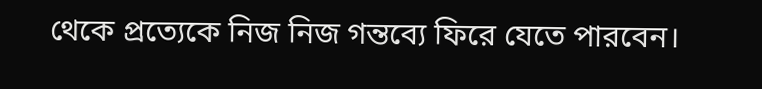থেকে প্রত্যেকে নিজ নিজ গন্তব্যে ফিরে যেতে পারবেন।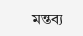মন্তব্য